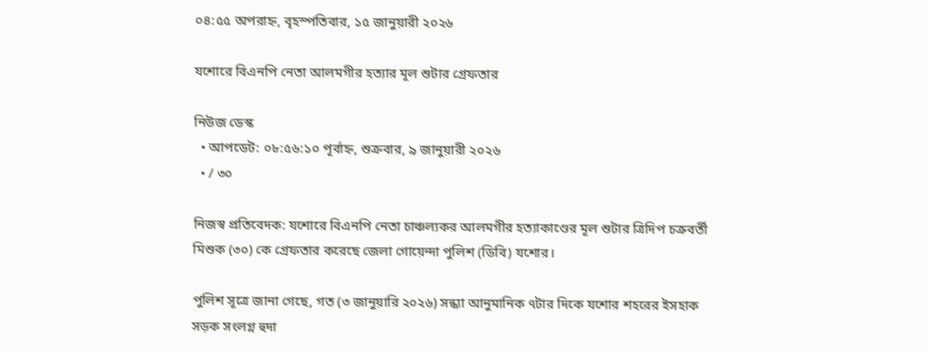০৪:৫৫ অপরাহ্ন, বৃহস্পতিবার, ১৫ জানুয়ারী ২০২৬

যশোরে বিএনপি নেতা আলমগীর হত্যার মূল শুটার গ্রেফতার

নিউজ ডেস্ক
  • আপডেট: ০৮:৫৬:১০ পূর্বাহ্ন, শুক্রবার, ৯ জানুয়ারী ২০২৬
  • / ৩০

নিজস্ব প্রতিবেদক: যশোরে বিএনপি নেতা চাঞ্চল্যকর আলমগীর হত্যাকাণ্ডের মূল শুটার ত্রিদিপ চক্রবর্তী মিশুক (৩০) কে গ্রেফতার করেছে জেলা গোয়েন্দা পুলিশ (ডিবি) যশোর।

পুলিশ সূত্রে জানা গেছে, গত (৩ জানুয়ারি ২০২৬) সন্ধ্যা আনুমানিক ৭টার দিকে যশোর শহরের ইসহাক সড়ক সংলগ্ন হুদা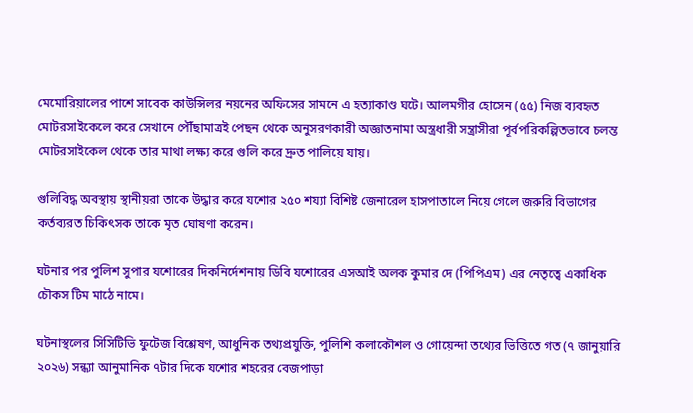মেমোরিয়ালের পাশে সাবেক কাউন্সিলর নয়নের অফিসের সামনে এ হত্যাকাণ্ড ঘটে। আলমগীর হোসেন (৫৫) নিজ ব্যবহৃত মোটরসাইকেলে করে সেখানে পৌঁছামাত্রই পেছন থেকে অনুসরণকারী অজ্ঞাতনামা অস্ত্রধারী সন্ত্রাসীরা পূর্বপরিকল্পিতভাবে চলন্ত মোটরসাইকেল থেকে তার মাথা লক্ষ্য করে গুলি করে দ্রুত পালিয়ে যায়।

গুলিবিদ্ধ অবস্থায় স্থানীয়রা তাকে উদ্ধার করে যশোর ২৫০ শয্যা বিশিষ্ট জেনারেল হাসপাতালে নিয়ে গেলে জরুরি বিভাগের কর্তব্যরত চিকিৎসক তাকে মৃত ঘোষণা করেন।

ঘটনার পর পুলিশ সুপার যশোরের দিকনির্দেশনায় ডিবি যশোরের এসআই অলক কুমার দে (পিপিএম) এর নেতৃত্বে একাধিক চৌকস টিম মাঠে নামে।

ঘটনাস্থলের সিসিটিভি ফুটেজ বিশ্লেষণ, আধুনিক তথ্যপ্রযুক্তি, পুলিশি কলাকৌশল ও গোয়েন্দা তথ্যের ভিত্তিতে গত (৭ জানুয়ারি ২০২৬) সন্ধ্যা আনুমানিক ৭টার দিকে যশোর শহরের বেজপাড়া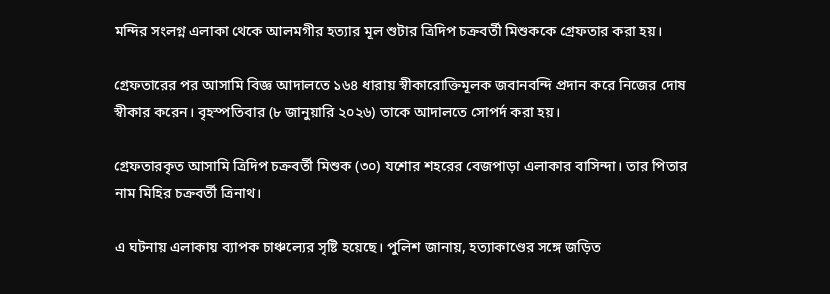মন্দির সংলগ্ন এলাকা থেকে আলমগীর হত্যার মূল শুটার ত্রিদিপ চক্রবর্তী মিশুককে গ্রেফতার করা হয়।

গ্রেফতারের পর আসামি বিজ্ঞ আদালতে ১৬৪ ধারায় স্বীকারোক্তিমূলক জবানবন্দি প্রদান করে নিজের দোষ স্বীকার করেন। বৃহস্পতিবার (৮ জানুয়ারি ২০২৬) তাকে আদালতে সোপর্দ করা হয়।

গ্রেফতারকৃত আসামি ত্রিদিপ চক্রবর্তী মিশুক (৩০) যশোর শহরের বেজপাড়া এলাকার বাসিন্দা। তার পিতার নাম মিহির চক্রবর্তী ত্রিনাথ।

এ ঘটনায় এলাকায় ব্যাপক চাঞ্চল্যের সৃষ্টি হয়েছে। পুলিশ জানায়, হত্যাকাণ্ডের সঙ্গে জড়িত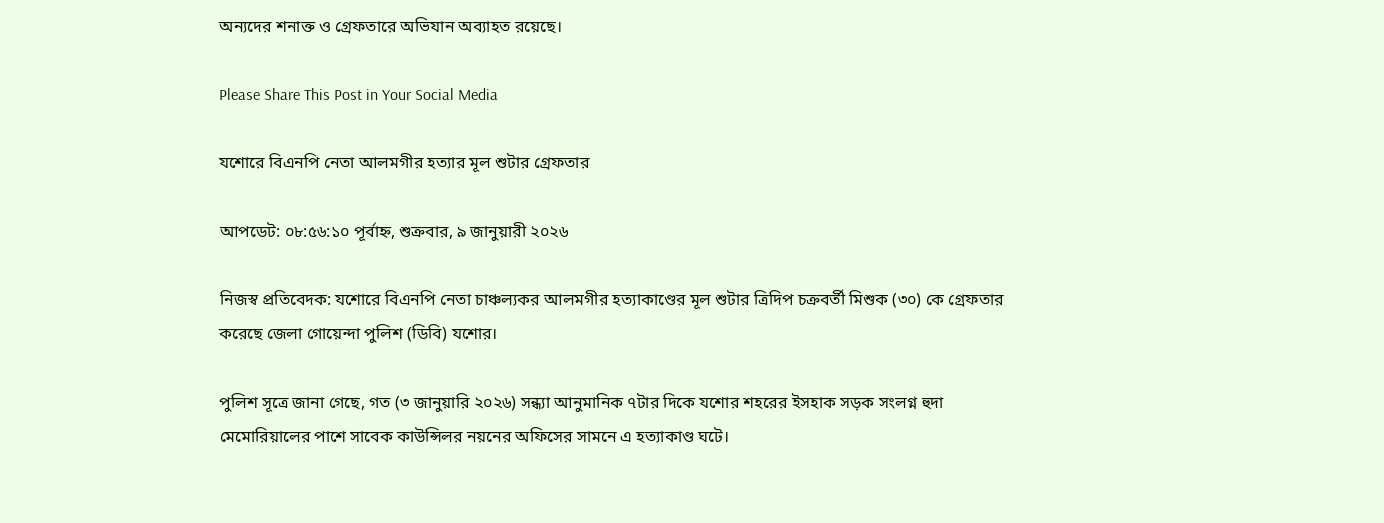অন্যদের শনাক্ত ও গ্রেফতারে অভিযান অব্যাহত রয়েছে।

Please Share This Post in Your Social Media

যশোরে বিএনপি নেতা আলমগীর হত্যার মূল শুটার গ্রেফতার

আপডেট: ০৮:৫৬:১০ পূর্বাহ্ন, শুক্রবার, ৯ জানুয়ারী ২০২৬

নিজস্ব প্রতিবেদক: যশোরে বিএনপি নেতা চাঞ্চল্যকর আলমগীর হত্যাকাণ্ডের মূল শুটার ত্রিদিপ চক্রবর্তী মিশুক (৩০) কে গ্রেফতার করেছে জেলা গোয়েন্দা পুলিশ (ডিবি) যশোর।

পুলিশ সূত্রে জানা গেছে, গত (৩ জানুয়ারি ২০২৬) সন্ধ্যা আনুমানিক ৭টার দিকে যশোর শহরের ইসহাক সড়ক সংলগ্ন হুদা মেমোরিয়ালের পাশে সাবেক কাউন্সিলর নয়নের অফিসের সামনে এ হত্যাকাণ্ড ঘটে।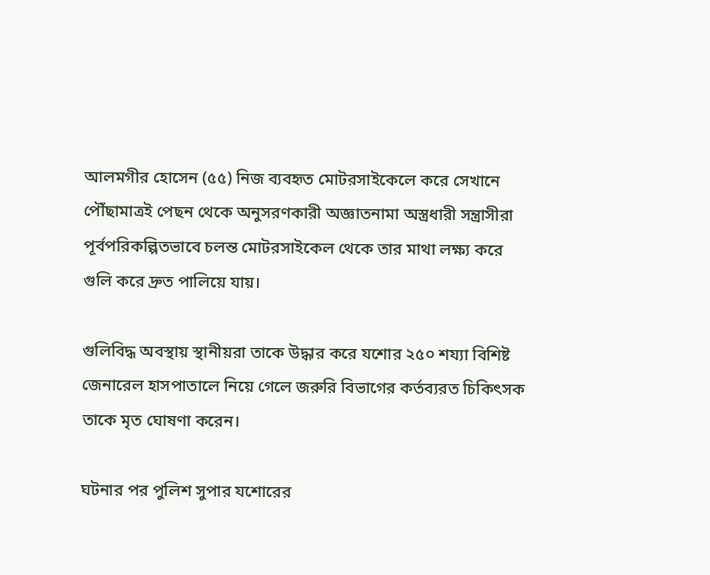আলমগীর হোসেন (৫৫) নিজ ব্যবহৃত মোটরসাইকেলে করে সেখানে পৌঁছামাত্রই পেছন থেকে অনুসরণকারী অজ্ঞাতনামা অস্ত্রধারী সন্ত্রাসীরা পূর্বপরিকল্পিতভাবে চলন্ত মোটরসাইকেল থেকে তার মাথা লক্ষ্য করে গুলি করে দ্রুত পালিয়ে যায়।

গুলিবিদ্ধ অবস্থায় স্থানীয়রা তাকে উদ্ধার করে যশোর ২৫০ শয্যা বিশিষ্ট জেনারেল হাসপাতালে নিয়ে গেলে জরুরি বিভাগের কর্তব্যরত চিকিৎসক তাকে মৃত ঘোষণা করেন।

ঘটনার পর পুলিশ সুপার যশোরের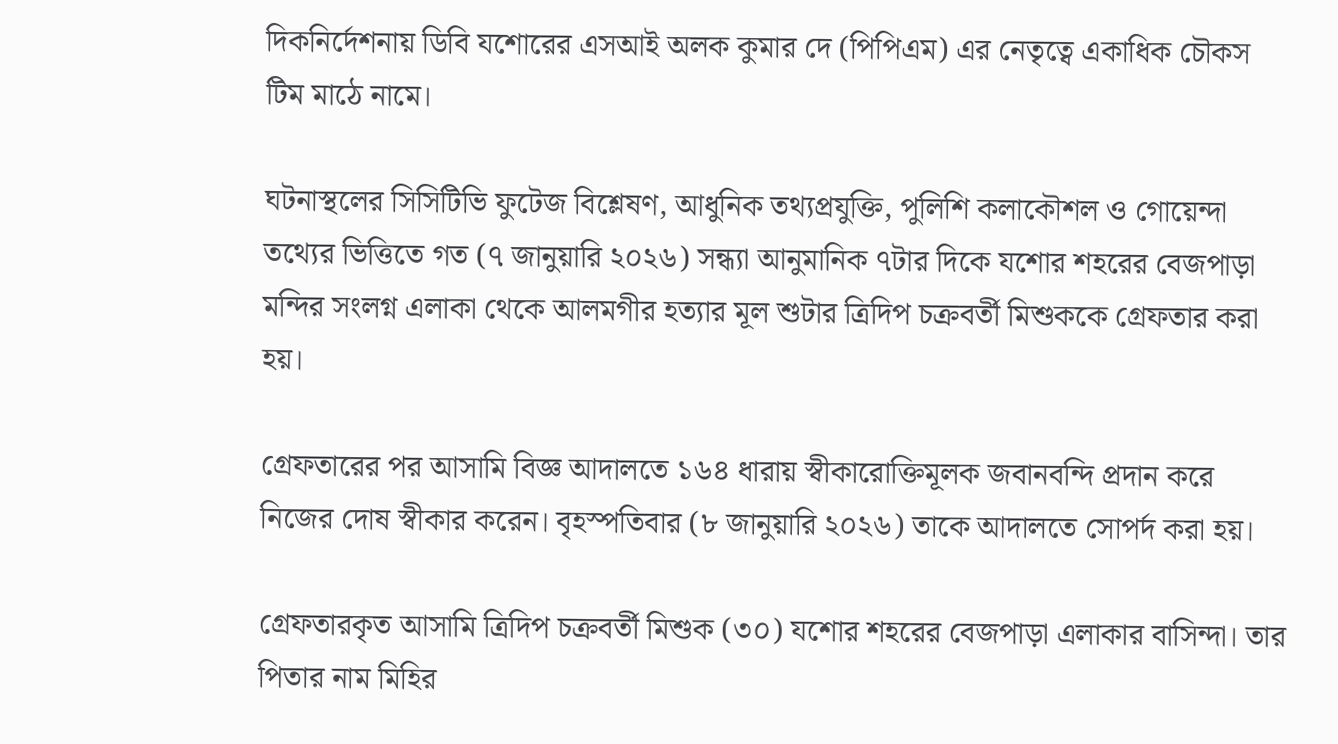দিকনির্দেশনায় ডিবি যশোরের এসআই অলক কুমার দে (পিপিএম) এর নেতৃত্বে একাধিক চৌকস টিম মাঠে নামে।

ঘটনাস্থলের সিসিটিভি ফুটেজ বিশ্লেষণ, আধুনিক তথ্যপ্রযুক্তি, পুলিশি কলাকৌশল ও গোয়েন্দা তথ্যের ভিত্তিতে গত (৭ জানুয়ারি ২০২৬) সন্ধ্যা আনুমানিক ৭টার দিকে যশোর শহরের বেজপাড়া মন্দির সংলগ্ন এলাকা থেকে আলমগীর হত্যার মূল শুটার ত্রিদিপ চক্রবর্তী মিশুককে গ্রেফতার করা হয়।

গ্রেফতারের পর আসামি বিজ্ঞ আদালতে ১৬৪ ধারায় স্বীকারোক্তিমূলক জবানবন্দি প্রদান করে নিজের দোষ স্বীকার করেন। বৃহস্পতিবার (৮ জানুয়ারি ২০২৬) তাকে আদালতে সোপর্দ করা হয়।

গ্রেফতারকৃত আসামি ত্রিদিপ চক্রবর্তী মিশুক (৩০) যশোর শহরের বেজপাড়া এলাকার বাসিন্দা। তার পিতার নাম মিহির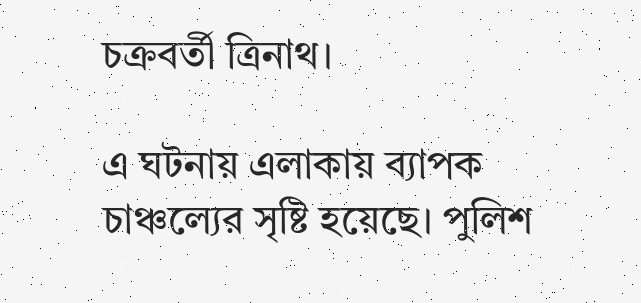চক্রবর্তী ত্রিনাথ।

এ ঘটনায় এলাকায় ব্যাপক চাঞ্চল্যের সৃষ্টি হয়েছে। পুলিশ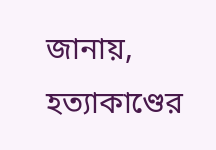জানায়, হত্যাকাণ্ডের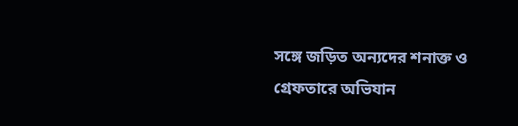সঙ্গে জড়িত অন্যদের শনাক্ত ও গ্রেফতারে অভিযান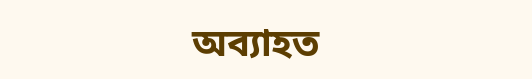অব্যাহত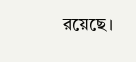রয়েছে।